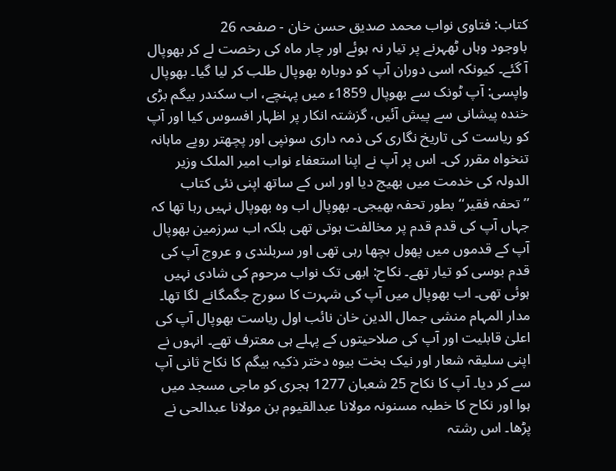کتاب: فتاوی نواب محمد صدیق حسن خان - صفحہ 26
باوجود وہاں ٹھہرنے پر تیار نہ ہوئے اور چار ماہ کی رخصت لے کر بھوپال آ گئے۔ کیونکہ اسی دوران آپ کو دوبارہ بھوپال طلب کر لیا گیا۔ بھوپال واپسی: آپ ٹونک سے بھوپال 1859ء میں پہنچے، اب سکندر بیگم بڑی خندہ پیشانی سے پیش آئیں، گزشتہ انکار پر اظہار افسوس کیا اور آپ کو ریاست کی تاریخ نگاری کی ذمہ داری سونپی اور پچھتر روپے ماہانہ تنخواہ مقرر کی۔ اس پر آپ نے اپنا استعفاء نواب امیر الملک وزیر الدولہ کی خدمت میں بھیج دیا اور اس کے ساتھ اپنی نئی کتاب ’’تحفہ فقیر‘‘ بطور تحفہ بھیجی۔ بھوپال اب وہ بھوپال نہیں رہا تھا کہ جہاں آپ کی قدم قدم پر مخالفت ہوتی تھی بلکہ اب سرزمین بھوپال آپ کے قدموں میں پھول بچھا رہی تھی اور سربلندی و عروج آپ کی قدم بوسی کو تیار تھے۔ نکاح: ابھی تک نواب مرحوم کی شادی نہیں ہوئی تھی۔ اب بھوپال میں آپ کی شہرت کا سورج جگمگانے لگا تھا۔ مدار المہام منشی جمال الدین خان نائب اول ریاست بھوپال آپ کی اعلیٰ قابلیت اور آپ کی صلاحیتوں کے پہلے ہی معترف تھے۔ انہوں نے اپنی سلیقہ شعار اور نیک بخت بیوہ دختر ذکیہ بیگم کا نکاح ثانی آپ سے کر دیا۔ آپ کا نکاح 25 شعبان 1277 ہجری کو ماجی مسجد میں ہوا اور نکاح کا خطبہ مسنونہ مولانا عبدالقیوم بن مولانا عبدالحی نے پڑھا۔ اس رشتہ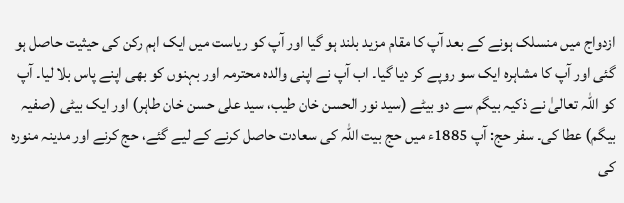ازدواج میں منسلک ہونے کے بعد آپ کا مقام مزید بلند ہو گیا اور آپ کو ریاست میں ایک اہم رکن کی حیثیت حاصل ہو گئی اور آپ کا مشاہرہ ایک سو روپے کر دیا گیا۔ اب آپ نے اپنی والدہ محترمہ اور بہنوں کو بھی اپنے پاس بلا لیا۔ آپ کو اللہ تعالیٰ نے ذکیہ بیگم سے دو بیٹے (سید نور الحسن خان طیب، سید علی حسن خان طاہر) اور ایک بیٹی (صفیہ بیگم) عطا کی۔ سفر حج: آپ 1885ء میں حج بیت اللہ کی سعادت حاصل کرنے کے لیے گئے، حج کرنے اور مدینہ منورہ کی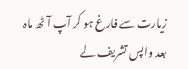زیارت سے فارغ ہو کر آپ آٹھ ماہ بعد واپس تشریف لے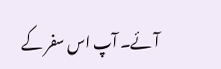آئے۔ آپ اس سفر کے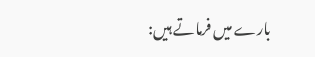بارے میں فرماتے ہیں: